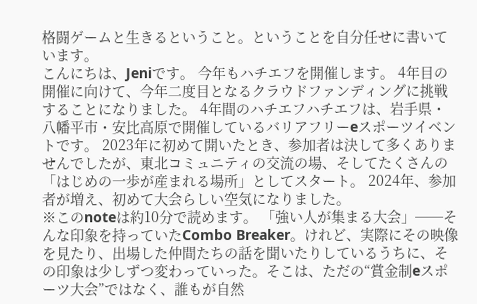格闘ゲームと生きるということ。ということを自分任せに書いています。
こんにちは、Jeniです。 今年もハチエフを開催します。 4年目の開催に向けて、今年二度目となるクラウドファンディングに挑戦することになりました。 4年間のハチエフハチエフは、岩手県・八幡平市・安比高原で開催しているバリアフリーeスポーツイベントです。 2023年に初めて開いたとき、参加者は決して多くありませんでしたが、東北コミュニティの交流の場、そしてたくさんの「はじめの一歩が産まれる場所」としてスタート。 2024年、参加者が増え、初めて大会らしい空気になりました。
※このnoteは約10分で読めます。 「強い人が集まる大会」──そんな印象を持っていたCombo Breaker。けれど、実際にその映像を見たり、出場した仲間たちの話を聞いたりしているうちに、その印象は少しずつ変わっていった。そこは、ただの“賞金制eスポーツ大会”ではなく、誰もが自然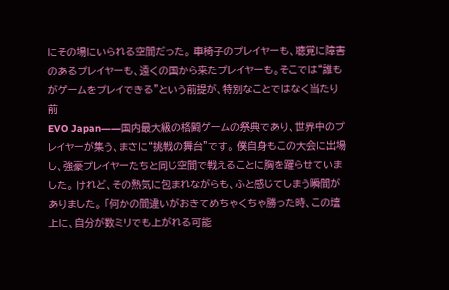にその場にいられる空間だった。 車椅子のプレイヤーも、聴覚に障害のあるプレイヤーも、遠くの国から来たプレイヤーも。そこでは“誰もがゲームをプレイできる”という前提が、特別なことではなく当たり前
EVO Japan――国内最大級の格闘ゲームの祭典であり、世界中のプレイヤーが集う、まさに“挑戦の舞台”です。 僕自身もこの大会に出場し、強豪プレイヤーたちと同じ空間で戦えることに胸を躍らせていました。 けれど、その熱気に包まれながらも、ふと感じてしまう瞬間がありました。 「何かの間違いがおきてめちゃくちゃ勝った時、この壇上に、自分が数ミリでも上がれる可能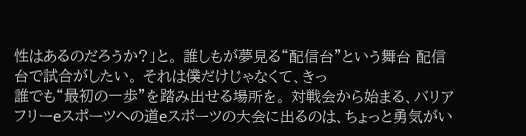性はあるのだろうか?」と。 誰しもが夢見る“配信台”という舞台 配信台で試合がしたい。 それは僕だけじゃなくて、きっ
誰でも“最初の一歩”を踏み出せる場所を。 対戦会から始まる、バリアフリーeスポーツへの道eスポーツの大会に出るのは、ちょっと勇気がい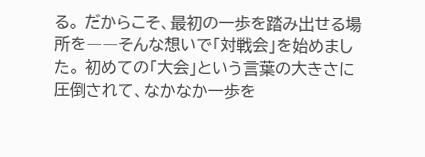る。 だからこそ、最初の一歩を踏み出せる場所を――そんな想いで「対戦会」を始めました。 初めての「大会」という言葉の大きさに圧倒されて、なかなか一歩を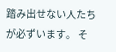踏み出せない人たちが必ずいます。 そ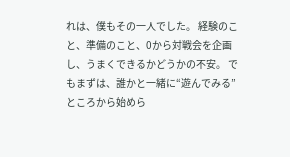れは、僕もその一人でした。 経験のこと、準備のこと、0から対戦会を企画し、うまくできるかどうかの不安。 でもまずは、誰かと一緒に“遊んでみる”ところから始めら